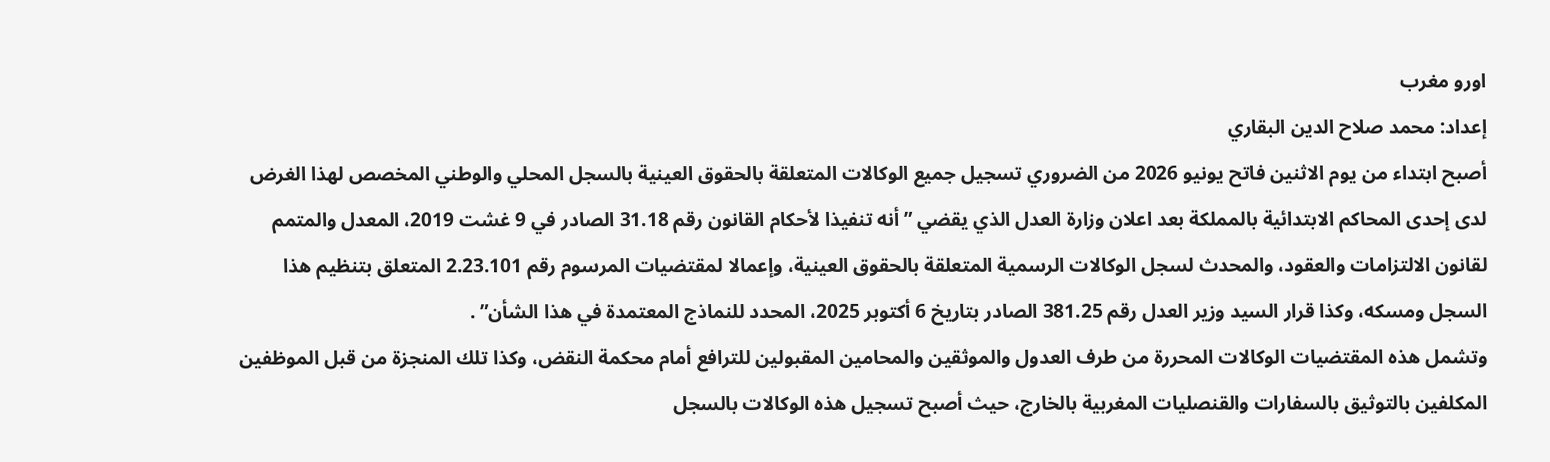اورو مغرب
إعداد: محمد صلاح الدين البقاري
أصبح ابتداء من يوم الاثنين فاتح يونيو 2026 من الضروري تسجيل جميع الوكالات المتعلقة بالحقوق العينية بالسجل المحلي والوطني المخصص لهذا الغرض لدى إحدى المحاكم الابتدائية بالمملكة بعد اعلان وزارة العدل الذي يقضي ” أنه تنفيذا لأحكام القانون رقم 31.18 الصادر في 9 غشت 2019، المعدل والمتمم لقانون الالتزامات والعقود، والمحدث لسجل الوكالات الرسمية المتعلقة بالحقوق العينية، وإعمالا لمقتضيات المرسوم رقم 2.23.101 المتعلق بتنظيم هذا السجل ومسكه، وكذا قرار السيد وزير العدل رقم 381.25 الصادر بتاريخ 6 أكتوبر 2025، المحدد للنماذج المعتمدة في هذا الشأن” .
وتشمل هذه المقتضيات الوكالات المحررة من طرف العدول والموثقين والمحامين المقبولين للترافع أمام محكمة النقض، وكذا تلك المنجزة من قبل الموظفين المكلفين بالتوثيق بالسفارات والقنصليات المغربية بالخارج، حيث أصبح تسجيل هذه الوكالات بالسجل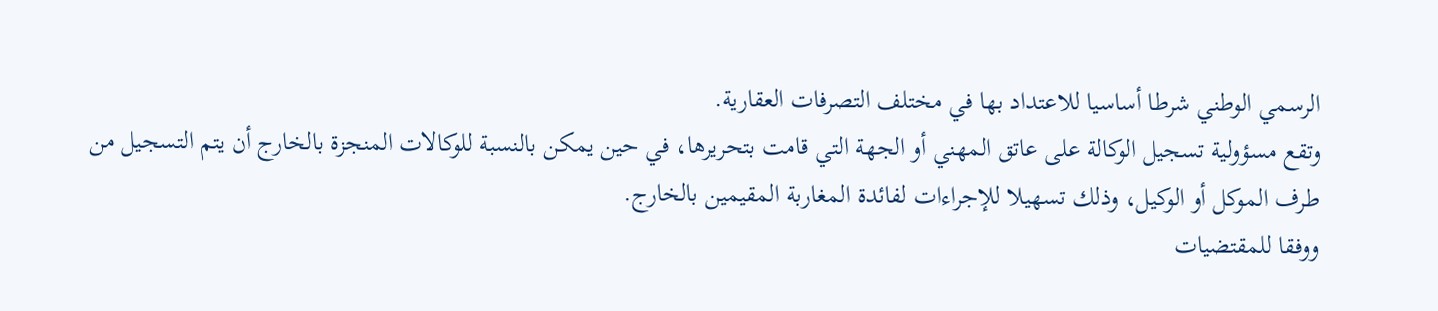الرسمي الوطني شرطا أساسيا للاعتداد بها في مختلف التصرفات العقارية.
وتقع مسؤولية تسجيل الوكالة على عاتق المهني أو الجهة التي قامت بتحريرها، في حين يمكن بالنسبة للوكالات المنجزة بالخارج أن يتم التسجيل من طرف الموكل أو الوكيل، وذلك تسهيلا للإجراءات لفائدة المغاربة المقيمين بالخارج.
ووفقا للمقتضيات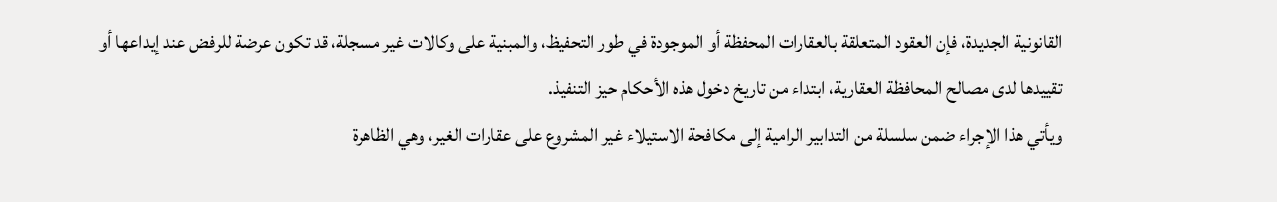القانونية الجديدة، فإن العقود المتعلقة بالعقارات المحفظة أو الموجودة في طور التحفيظ، والمبنية على وكالات غير مسجلة، قد تكون عرضة للرفض عند إيداعها أو تقييدها لدى مصالح المحافظة العقارية، ابتداء من تاريخ دخول هذه الأحكام حيز التنفيذ.
ويأتي هذا الإجراء ضمن سلسلة من التدابير الرامية إلى مكافحة الاستيلاء غير المشروع على عقارات الغير، وهي الظاهرة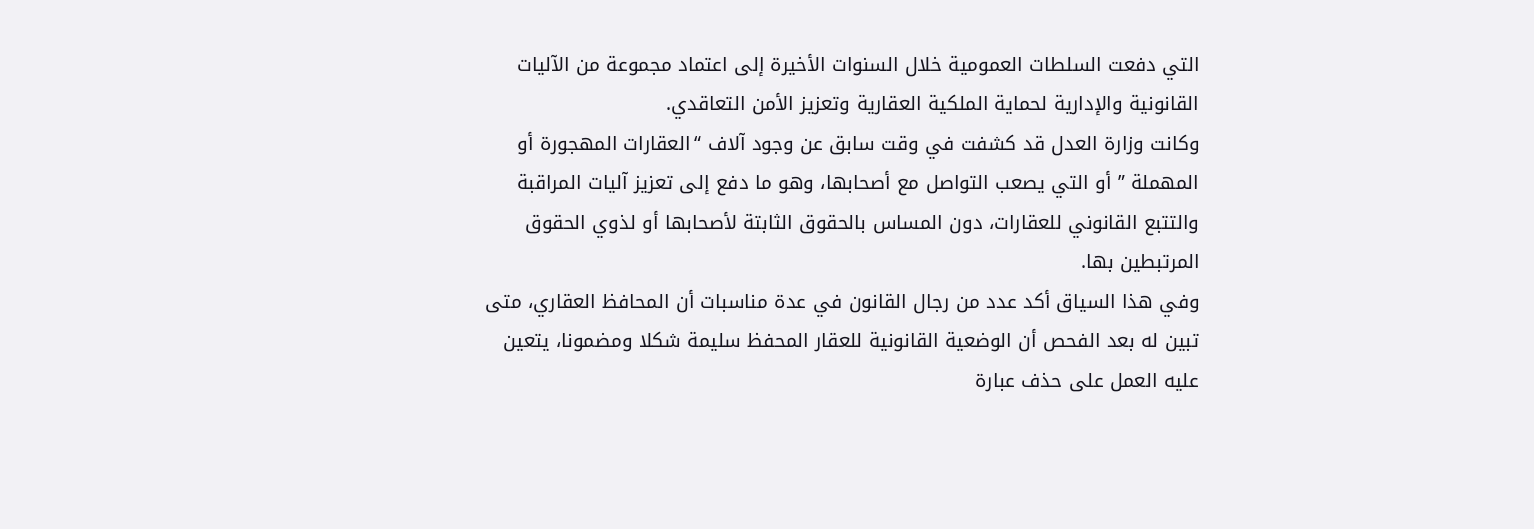التي دفعت السلطات العمومية خلال السنوات الأخيرة إلى اعتماد مجموعة من الآليات القانونية والإدارية لحماية الملكية العقارية وتعزيز الأمن التعاقدي.
وكانت وزارة العدل قد كشفت في وقت سابق عن وجود آلاف “العقارات المهجورة أو المهملة ” أو التي يصعب التواصل مع أصحابها، وهو ما دفع إلى تعزيز آليات المراقبة والتتبع القانوني للعقارات، دون المساس بالحقوق الثابتة لأصحابها أو لذوي الحقوق المرتبطين بها.
وفي هذا السياق أكد عدد من رجال القانون في عدة مناسبات أن المحافظ العقاري، متى تبين له بعد الفحص أن الوضعية القانونية للعقار المحفظ سليمة شكلا ومضمونا، يتعين عليه العمل على حذف عبارة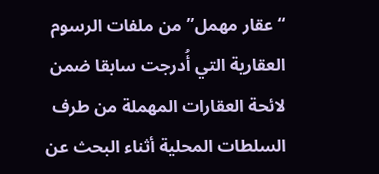“عقار مهمل” من ملفات الرسوم العقارية التي أُدرجت سابقا ضمن لائحة العقارات المهملة من طرف السلطات المحلية أثناء البحث عن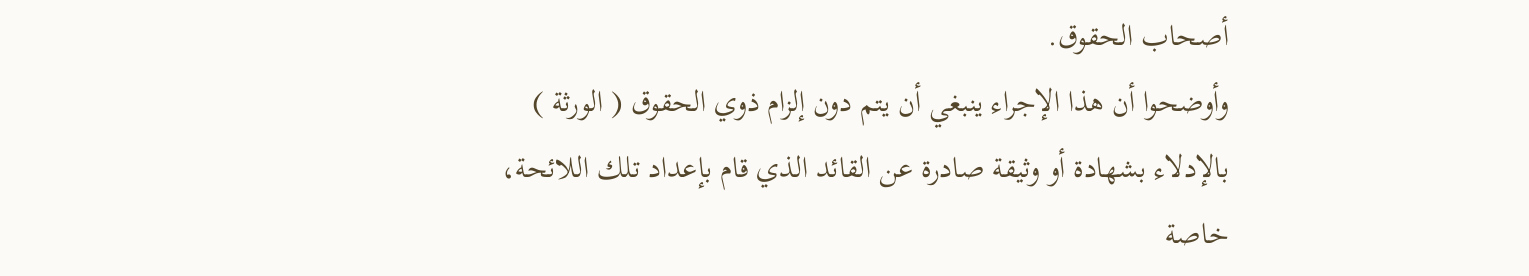أصحاب الحقوق.
وأوضحوا أن هذا الإجراء ينبغي أن يتم دون إلزام ذوي الحقوق ( الورثة ) بالإدلاء بشهادة أو وثيقة صادرة عن القائد الذي قام بإعداد تلك اللائحة، خاصة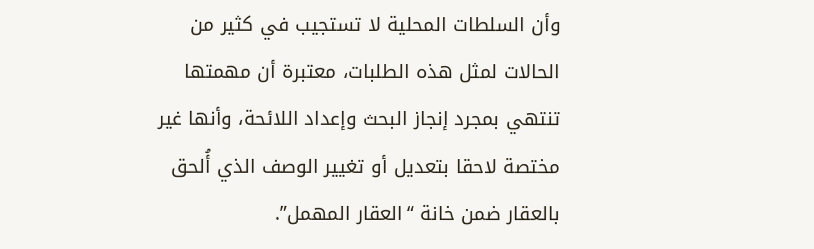وأن السلطات المحلية لا تستجيب في كثير من الحالات لمثل هذه الطلبات، معتبرة أن مهمتها تنتهي بمجرد إنجاز البحث وإعداد اللائحة، وأنها غير مختصة لاحقا بتعديل أو تغيير الوصف الذي أُلحق بالعقار ضمن خانة “العقار المهمل”.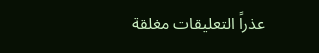عذراً التعليقات مغلقة